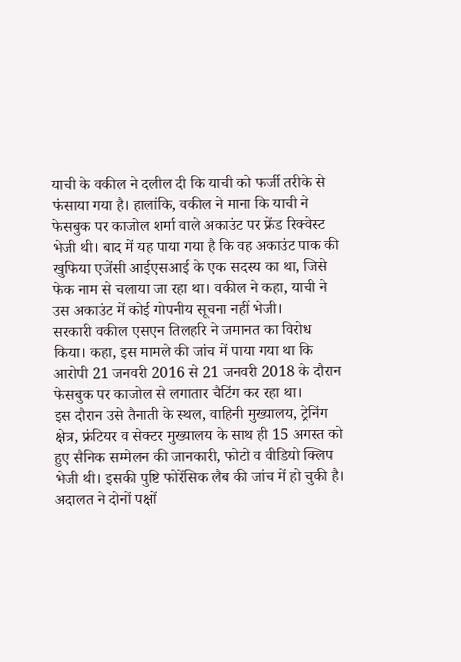याची के वकील ने दलील दी कि याची को फर्जी तरीके से फंसाया गया है। हालांकि, वकील ने माना कि याची ने फेसबुक पर काजोल शर्मा वाले अकाउंट पर फ्रेंड रिक्वेस्ट भेजी थी। बाद में यह पाया गया है कि वह अकाउंट पाक की खुफिया एजेंसी आईएसआई के एक सदस्य का था, जिसे फेक नाम से चलाया जा रहा था। वकील ने कहा, याची ने उस अकाउंट में कोई गोपनीय सूचना नहीं भेजी।
सरकारी वकील एसएन तिलहरि ने जमानत का विरोध किया। कहा, इस मामले की जांच में पाया गया था कि आरोपी 21 जनवरी 2016 से 21 जनवरी 2018 के दौरान फेसबुक पर काजोल से लगातार चैटिंग कर रहा था।
इस दौरान उसे तैनाती के स्थल, वाहिनी मुख्यालय, ट्रेनिंग क्षेत्र, फ्रंटियर व सेक्टर मुख्यालय के साथ ही 15 अगस्त को हुए सैनिक सम्मेलन की जानकारी, फोटो व वीडियो क्लिप भेजी थी। इसकी पुष्टि फोरेंसिक लैब की जांच में हो चुकी है। अदालत ने दोनों पक्षों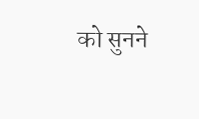को सुनने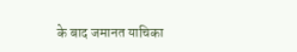के बाद जमानत याचिका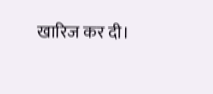खारिज कर दी।